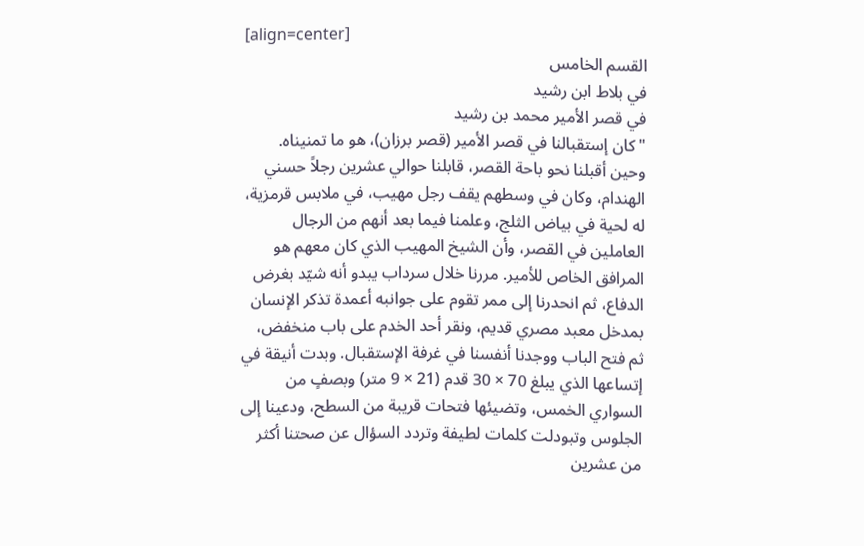[align=center]
القسم الخامس
في بلاط ابن رشيد
في قصر الأمير محمد بن رشيد
" كان إستقبالنا في قصر الأمير (قصر برزان)، هو ما تمنيناه. وحين أقبلنا نحو باحة القصر، قابلنا حوالي عشرين رجلاً حسني الهندام، وكان في وسطهم يقف رجل مهيب، في ملابس قرمزية، له لحية في بياض الثلج، وعلمنا فيما بعد أنهم من الرجال العاملين في القصر، وأن الشيخ المهيب الذي كان معهم هو المرافق الخاص للأمير. مررنا خلال سرداب يبدو أنه شيّد بغرض الدفاع، ثم انحدرنا إلى ممر تقوم على جوانبه أعمدة تذكر الإنسان بمدخل معبد مصري قديم، ونقر أحد الخدم على باب منخفض، ثم فتح الباب ووجدنا أنفسنا في غرفة الإستقبال. وبدت أنيقة في إتساعها الذي يبلغ 70 × 30 قدم (21 × 9 متر) وبصفٍ من السواري الخمس، وتضيئها فتحات قريبة من السطح، ودعينا إلى الجلوس وتبودلت كلمات لطيفة وتردد السؤال عن صحتنا أكثر من عشرين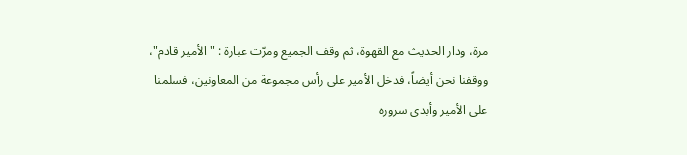مرة، ودار الحديث مع القهوة، ثم وقف الجميع ومرّت عبارة : "الأمير قادم"، ووقفنا نحن أيضاً، فدخل الأمير على رأس مجموعة من المعاونين، فسلمنا على الأمير وأبدى سروره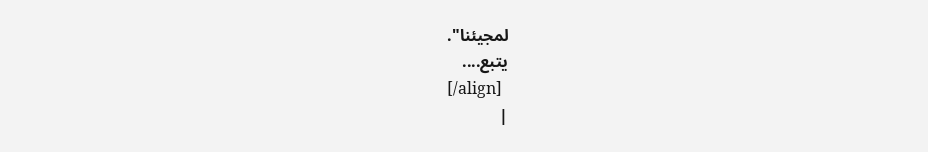لمجيئنا".
يتبع....
[/align]
|